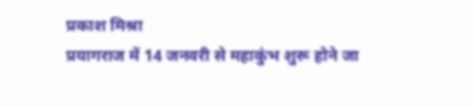प्रकाश मिश्रा
प्रयागराज में 14 जनवरी से महाकुंभ शुरू होने जा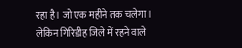रहा है। जो एक महीने तक चलेगा। लेकिन गिरिडीह जिले में रहने वाले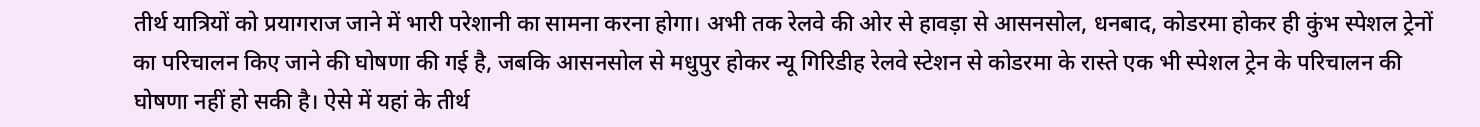तीर्थ यात्रियों को प्रयागराज जाने में भारी परेशानी का सामना करना होगा। अभी तक रेलवे की ओर से हावड़ा से आसनसोल, धनबाद, कोडरमा होकर ही कुंभ स्पेशल ट्रेनों का परिचालन किए जाने की घोषणा की गई है, जबकि आसनसोल से मधुपुर होकर न्यू गिरिडीह रेलवे स्टेशन से कोडरमा के रास्ते एक भी स्पेशल ट्रेन के परिचालन की घोषणा नहीं हो सकी है। ऐसे में यहां के तीर्थ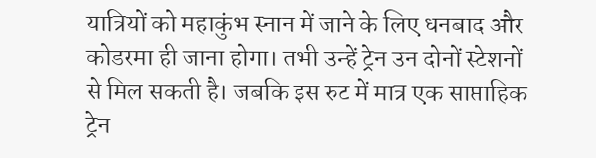यात्रियों को महाकुंभ स्नान में जाने के लिए धनबाद और कोडरमा ही जाना होगा। तभी उन्हें ट्रेन उन दोनों स्टेशनों से मिल सकती है। जबकि इस रुट में मात्र एक साप्ताहिक ट्रेन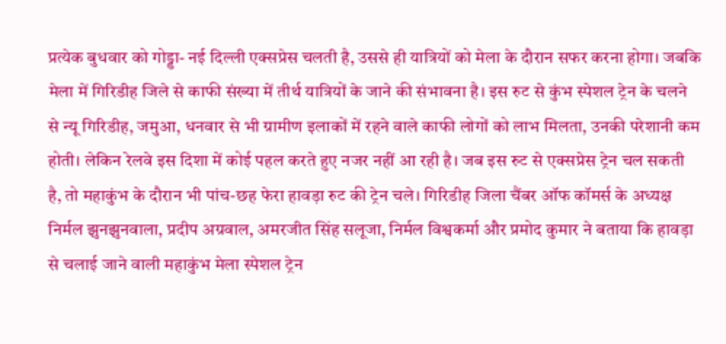प्रत्येक बुधवार को गोड्डा- नई दिल्ली एक्सप्रेस चलती है, उससे ही यात्रियों को मेला के दौरान सफर करना होगा। जबकि मेला में गिरिडीह जिले से काफी संख्या में तीर्थ यात्रियों के जाने की संभावना है। इस रुट से कुंभ स्पेशल ट्रेन के चलने से न्यू गिरिडीह, जमुआ, धनवार से भी ग्रामीण इलाकों में रहने वाले काफी लोगों को लाभ मिलता, उनकी परेशानी कम होती। लेकिन रेलवे इस दिशा में कोई पहल करते हुए नजर नहीं आ रही है। जब इस रुट से एक्सप्रेस ट्रेन चल सकती है, तो महाकुंभ के दौरान भी पांच-छह फेरा हावड़ा रुट की ट्रेन चले। गिरिडीह जिला चैंबर ऑफ कॉमर्स के अध्यक्ष निर्मल झुनझुनवाला, प्रदीप अग्रवाल, अमरजीत सिंह सलूजा, निर्मल विश्वकर्मा और प्रमोद कुमार ने बताया कि हावड़ा से चलाई जाने वाली महाकुंभ मेला स्पेशल ट्रेन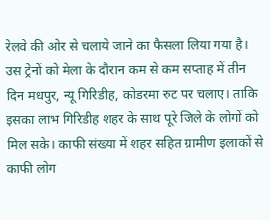रेलवे की ओर से चलाये जाने का फैसला लिया गया है। उस ट्रेनों को मेला के दौरान कम से कम सप्ताह में तीन दिन मधपुर, न्यू गिरिडीह, कोडरमा रुट पर चलाए। ताकि इसका लाभ गिरिडीह शहर के साथ पूरे जिले के लोगों को मिल सके। काफी संख्या में शहर सहित ग्रामीण इलाकों से काफी लोग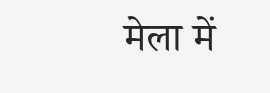मेला में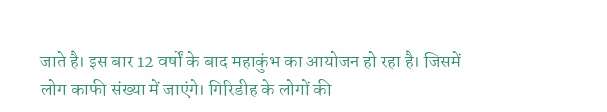जाते है। इस बार 12 वर्षों के बाद महाकुंभ का आयोजन हो रहा है। जिसमें लोग काफी संख्या में जाएंगे। गिरिडीह के लोगों की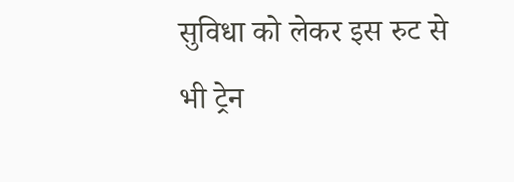सुविधा को लेकर इस रुट से भी ट्रेन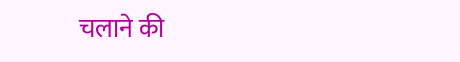चलाने की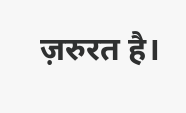ज़रुरत है।